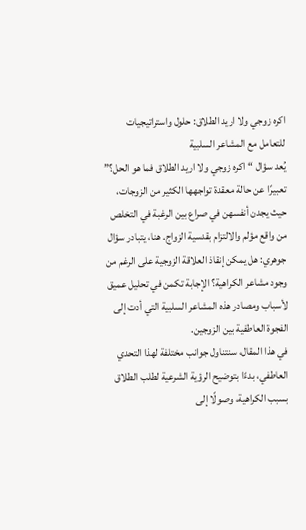اكره زوجي ولا اريد الطلاق: حلول واستراتيجيات للتعامل مع المشاعر السلبية
يُعد سؤال “اكره زوجي ولا اريد الطلاق فما هو الحل؟” تعبيرًا عن حالة معقدة تواجهها الكثير من الزوجات، حيث يجدن أنفسهن في صراع بين الرغبة في التخلص من واقع مؤلم والالتزام بقدسية الزواج. هنا، يتبادر سؤال جوهري: هل يمكن إنقاذ العلاقة الزوجية على الرغم من وجود مشاعر الكراهية؟ الإجابة تكمن في تحليل عميق لأسباب ومصادر هذه المشاعر السلبية التي أدت إلى الفجوة العاطفية بين الزوجين.
في هذا المقال، سنتناول جوانب مختلفة لهذا التحدي العاطفي، بدءًا بتوضيح الرؤية الشرعية لطلب الطلاق بسبب الكراهية، وصولًا إلى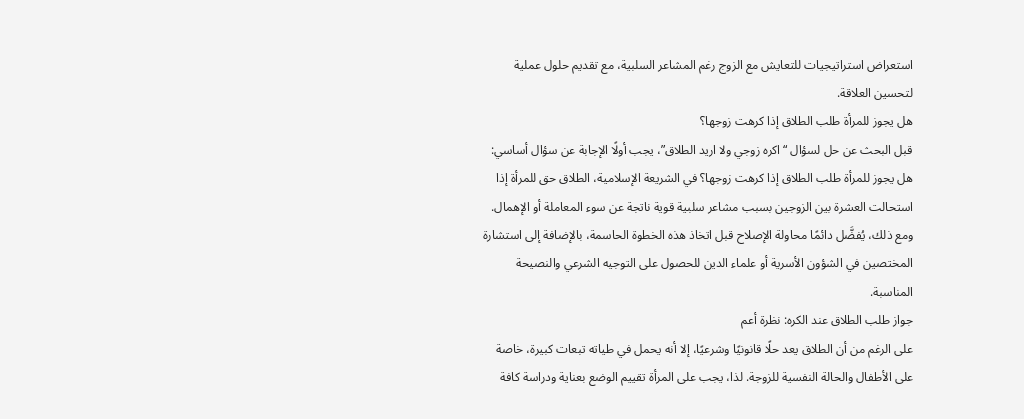استعراض استراتيجيات للتعايش مع الزوج رغم المشاعر السلبية، مع تقديم حلول عملية لتحسين العلاقة.
هل يجوز للمرأة طلب الطلاق إذا كرهت زوجها؟
قبل البحث عن حل لسؤال “اكره زوجي ولا اريد الطلاق”، يجب أولًا الإجابة عن سؤال أساسي: هل يجوز للمرأة طلب الطلاق إذا كرهت زوجها؟ في الشريعة الإسلامية، الطلاق حق للمرأة إذا استحالت العشرة بين الزوجين بسبب مشاعر سلبية قوية ناتجة عن سوء المعاملة أو الإهمال. ومع ذلك، يُفضَّل دائمًا محاولة الإصلاح قبل اتخاذ هذه الخطوة الحاسمة، بالإضافة إلى استشارة المختصين في الشؤون الأسرية أو علماء الدين للحصول على التوجيه الشرعي والنصيحة المناسبة.
جواز طلب الطلاق عند الكره: نظرة أعم
على الرغم من أن الطلاق يعد حلًا قانونيًا وشرعيًا، إلا أنه يحمل في طياته تبعات كبيرة، خاصة على الأطفال والحالة النفسية للزوجة. لذا، يجب على المرأة تقييم الوضع بعناية ودراسة كافة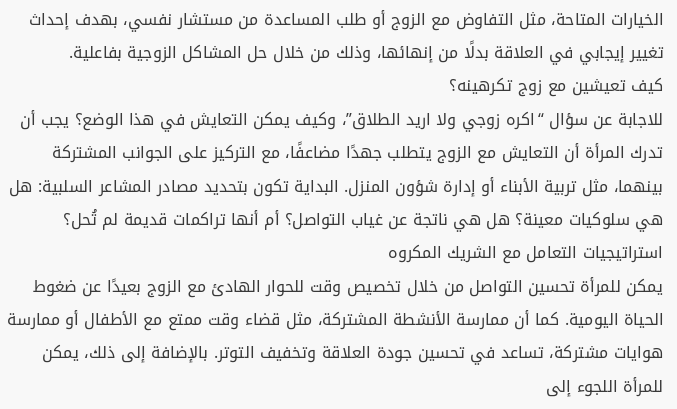الخيارات المتاحة، مثل التفاوض مع الزوج أو طلب المساعدة من مستشار نفسي، بهدف إحداث تغيير إيجابي في العلاقة بدلًا من إنهائها، وذلك من خلال حل المشاكل الزوجية بفاعلية.
كيف تعيشين مع زوج تكرهينه؟
للاجابة عن سؤال “اكره زوجي ولا اريد الطلاق”، وكيف يمكن التعايش في هذا الوضع؟ يجب أن تدرك المرأة أن التعايش مع الزوج يتطلب جهدًا مضاعفًا، مع التركيز على الجوانب المشتركة بينهما، مثل تربية الأبناء أو إدارة شؤون المنزل. البداية تكون بتحديد مصادر المشاعر السلبية: هل هي سلوكيات معينة؟ هل هي ناتجة عن غياب التواصل؟ أم أنها تراكمات قديمة لم تُحل؟
استراتيجيات التعامل مع الشريك المكروه
يمكن للمرأة تحسين التواصل من خلال تخصيص وقت للحوار الهادئ مع الزوج بعيدًا عن ضغوط الحياة اليومية. كما أن ممارسة الأنشطة المشتركة، مثل قضاء وقت ممتع مع الأطفال أو ممارسة هوايات مشتركة، تساعد في تحسين جودة العلاقة وتخفيف التوتر. بالإضافة إلى ذلك، يمكن للمرأة اللجوء إلى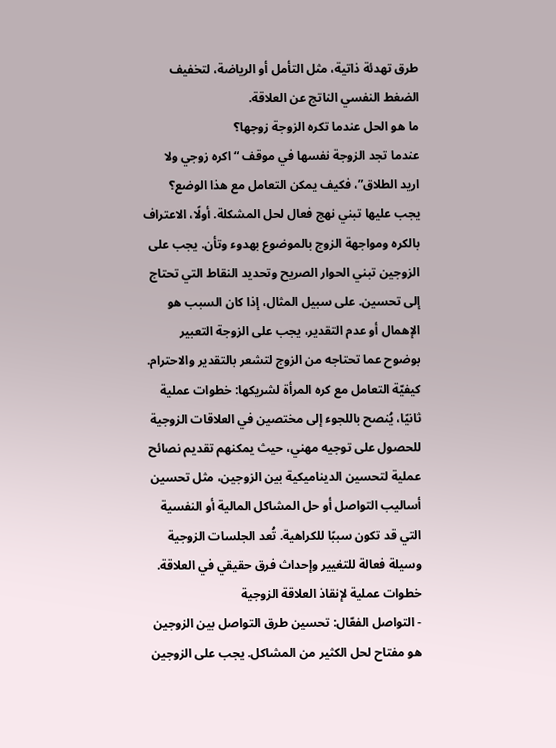طرق تهدئة ذاتية، مثل التأمل أو الرياضة، لتخفيف الضغط النفسي الناتج عن العلاقة.
ما هو الحل عندما تكره الزوجة زوجها؟
عندما تجد الزوجة نفسها في موقف “اكره زوجي ولا اريد الطلاق”، فكيف يمكن التعامل مع هذا الوضع؟ يجب عليها تبني نهج فعال لحل المشكلة. أولًا، الاعتراف بالكره ومواجهة الزوج بالموضوع بهدوء وتأن. يجب على الزوجين تبني الحوار الصريح وتحديد النقاط التي تحتاج إلى تحسين. على سبيل المثال، إذا كان السبب هو الإهمال أو عدم التقدير، يجب على الزوجة التعبير بوضوح عما تحتاجه من الزوج لتشعر بالتقدير والاحترام.
كيفيّة التعامل مع كره المرأة لشريكها: خطوات عملية
ثانيًا، يُنصح باللجوء إلى مختصين في العلاقات الزوجية للحصول على توجيه مهني، حيث يمكنهم تقديم نصائح عملية لتحسين الديناميكية بين الزوجين، مثل تحسين أساليب التواصل أو حل المشاكل المالية أو النفسية التي قد تكون سببًا للكراهية. تُعد الجلسات الزوجية وسيلة فعالة للتغيير وإحداث فرق حقيقي في العلاقة.
خطوات عملية لإنقاذ العلاقة الزوجية
- التواصل الفعّال: تحسين طرق التواصل بين الزوجين هو مفتاح لحل الكثير من المشاكل. يجب على الزوجين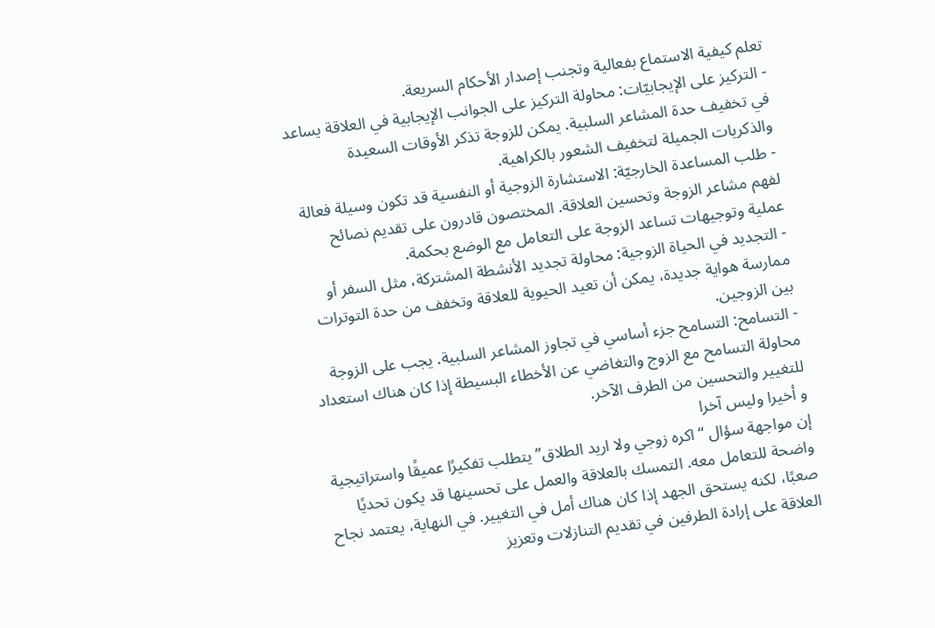تعلم كيفية الاستماع بفعالية وتجنب إصدار الأحكام السريعة.
- التركيز على الإيجابيّات: محاولة التركيز على الجوانب الإيجابية في العلاقة يساعد في تخفيف حدة المشاعر السلبية. يمكن للزوجة تذكر الأوقات السعيدة والذكريات الجميلة لتخفيف الشعور بالكراهية.
- طلب المساعدة الخارجيّة: الاستشارة الزوجية أو النفسية قد تكون وسيلة فعالة لفهم مشاعر الزوجة وتحسين العلاقة. المختصون قادرون على تقديم نصائح عملية وتوجيهات تساعد الزوجة على التعامل مع الوضع بحكمة.
- التجديد في الحياة الزوجية: محاولة تجديد الأنشطة المشتركة، مثل السفر أو ممارسة هواية جديدة، يمكن أن تعيد الحيوية للعلاقة وتخفف من حدة التوترات بين الزوجين.
- التسامح: التسامح جزء أساسي في تجاوز المشاعر السلبية. يجب على الزوجة محاولة التسامح مع الزوج والتغاضي عن الأخطاء البسيطة إذا كان هناك استعداد للتغيير والتحسين من الطرف الآخر.
و أخيرا وليس آخرا
إن مواجهة سؤال “اكره زوجي ولا اريد الطلاق” يتطلب تفكيرًا عميقًا واستراتيجية واضحة للتعامل معه. التمسك بالعلاقة والعمل على تحسينها قد يكون تحديًا صعبًا، لكنه يستحق الجهد إذا كان هناك أمل في التغيير. في النهاية، يعتمد نجاح العلاقة على إرادة الطرفين في تقديم التنازلات وتعزيز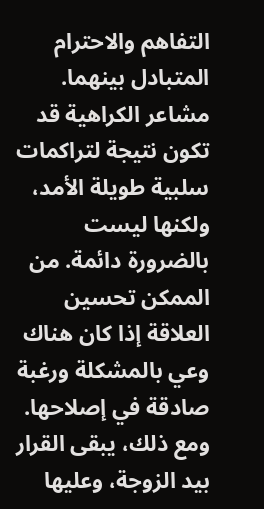التفاهم والاحترام المتبادل بينهما.
مشاعر الكراهية قد تكون نتيجة لتراكمات سلبية طويلة الأمد، ولكنها ليست بالضرورة دائمة. من الممكن تحسين العلاقة إذا كان هناك وعي بالمشكلة ورغبة صادقة في إصلاحها. ومع ذلك، يبقى القرار بيد الزوجة، وعليها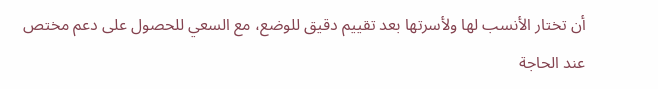أن تختار الأنسب لها ولأسرتها بعد تقييم دقيق للوضع، مع السعي للحصول على دعم مختص عند الحاجة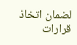لضمان اتخاذ قرارات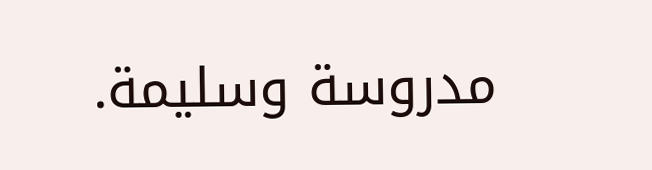مدروسة وسليمة.